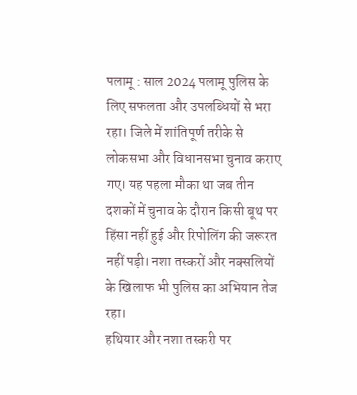पलामू : साल 2024 पलामू पुलिस के लिए सफलता और उपलब्धियों से भरा रहा। जिले में शांतिपूर्ण तरीके से लोकसभा और विधानसभा चुनाव कराए गए। यह पहला मौका था जब तीन दशकों में चुनाव के दौरान किसी बूथ पर हिंसा नहीं हुई और रिपोलिंग की जरूरत नहीं पड़ी। नशा तस्करों और नक्सलियों के खिलाफ भी पुलिस का अभियान तेज रहा।
हथियार और नशा तस्करी पर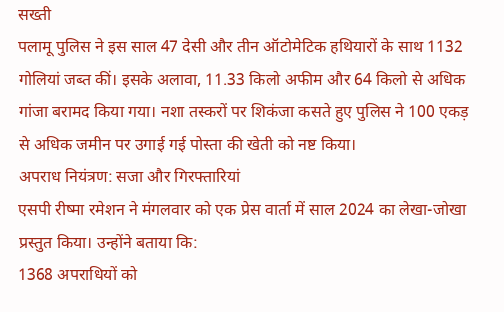सख्ती
पलामू पुलिस ने इस साल 47 देसी और तीन ऑटोमेटिक हथियारों के साथ 1132 गोलियां जब्त कीं। इसके अलावा, 11.33 किलो अफीम और 64 किलो से अधिक गांजा बरामद किया गया। नशा तस्करों पर शिकंजा कसते हुए पुलिस ने 100 एकड़ से अधिक जमीन पर उगाई गई पोस्ता की खेती को नष्ट किया।
अपराध नियंत्रण: सजा और गिरफ्तारियां
एसपी रीष्मा रमेशन ने मंगलवार को एक प्रेस वार्ता में साल 2024 का लेखा-जोखा प्रस्तुत किया। उन्होंने बताया कि:
1368 अपराधियों को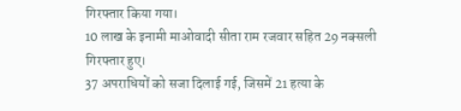गिरफ्तार किया गया।
10 लाख के इनामी माओवादी सीता राम रजवार सहित 29 नक्सली गिरफ्तार हुए।
37 अपराधियों को सजा दिलाई गई, जिसमें 21 हत्या के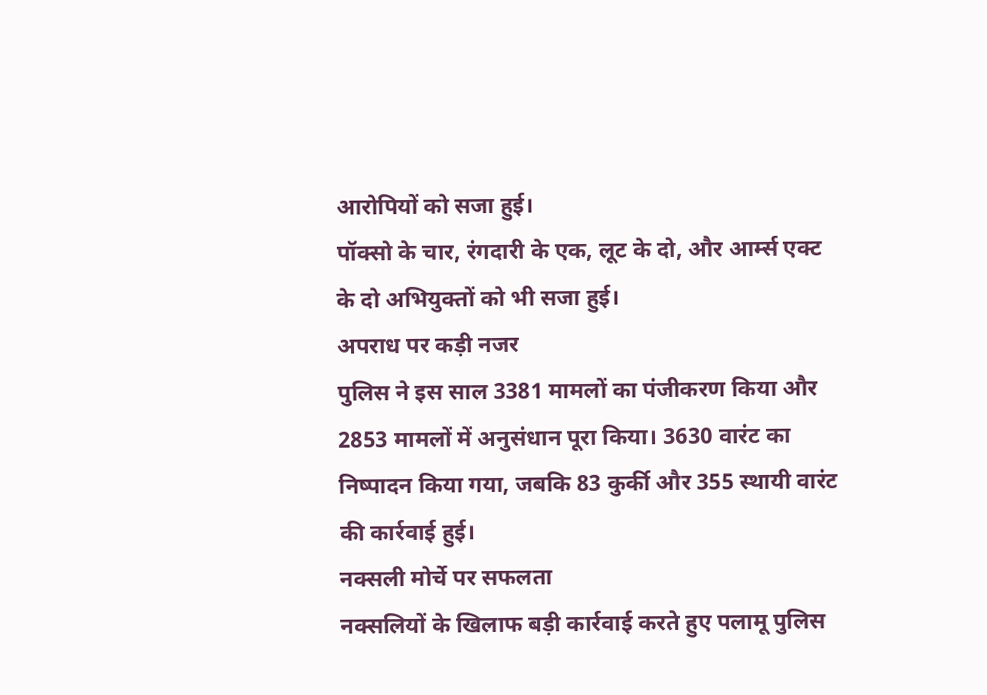आरोपियों को सजा हुई।
पॉक्सो के चार, रंगदारी के एक, लूट के दो, और आर्म्स एक्ट के दो अभियुक्तों को भी सजा हुई।
अपराध पर कड़ी नजर
पुलिस ने इस साल 3381 मामलों का पंजीकरण किया और 2853 मामलों में अनुसंधान पूरा किया। 3630 वारंट का निष्पादन किया गया, जबकि 83 कुर्की और 355 स्थायी वारंट की कार्रवाई हुई।
नक्सली मोर्चे पर सफलता
नक्सलियों के खिलाफ बड़ी कार्रवाई करते हुए पलामू पुलिस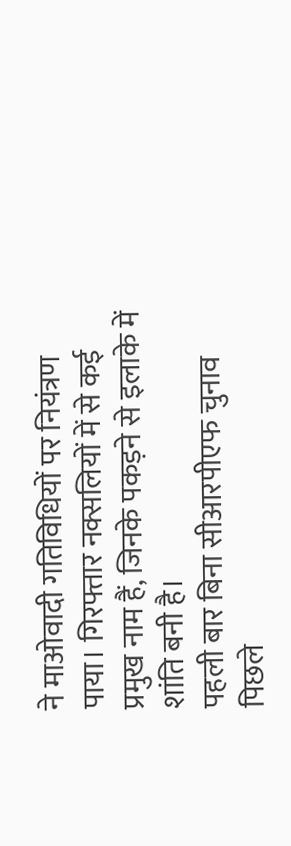ने माओवादी गतिविधियों पर नियंत्रण पाया। गिरफ्तार नक्सलियों में से कई प्रमुख नाम हैं, जिनके पकड़ने से इलाके में शांति बनी है।
पहली बार बिना सीआरपीएफ चुनाव
पिछले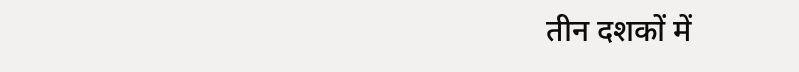तीन दशकों में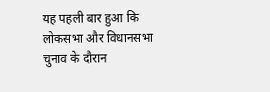यह पहली बार हुआ कि लोकसभा और विधानसभा चुनाव के दौरान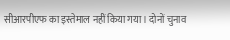सीआरपीएफ का इस्तेमाल नहीं किया गया। दोनों चुनाव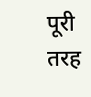पूरी तरह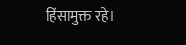हिंसामुक्त रहे।